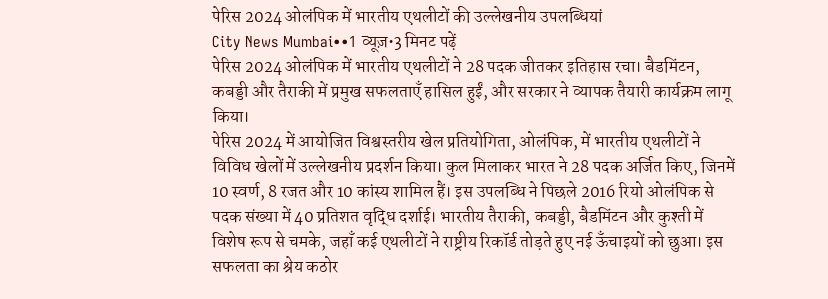पेरिस 2024 ओलंपिक में भारतीय एथलीटों की उल्लेखनीय उपलब्धियां
City News Mumbai••1 व्यूज़•3 मिनट पढ़ें
पेरिस 2024 ओलंपिक में भारतीय एथलीटों ने 28 पदक जीतकर इतिहास रचा। बैडमिंटन, कबड्डी और तैराकी में प्रमुख सफलताएँ हासिल हुईं, और सरकार ने व्यापक तैयारी कार्यक्रम लागू किया।
पेरिस 2024 में आयोजित विश्वस्तरीय खेल प्रतियोगिता, ओलंपिक, में भारतीय एथलीटों ने विविध खेलों में उल्लेखनीय प्रदर्शन किया। कुल मिलाकर भारत ने 28 पदक अर्जित किए, जिनमें 10 स्वर्ण, 8 रजत और 10 कांस्य शामिल हैं। इस उपलब्धि ने पिछले 2016 रियो ओलंपिक से पदक संख्या में 40 प्रतिशत वृद्धि दर्शाई। भारतीय तैराकी, कबड्डी, बैडमिंटन और कुश्ती में विशेष रूप से चमके, जहाँ कई एथलीटों ने राष्ट्रीय रिकॉर्ड तोड़ते हुए नई ऊँचाइयों को छुआ। इस सफलता का श्रेय कठोर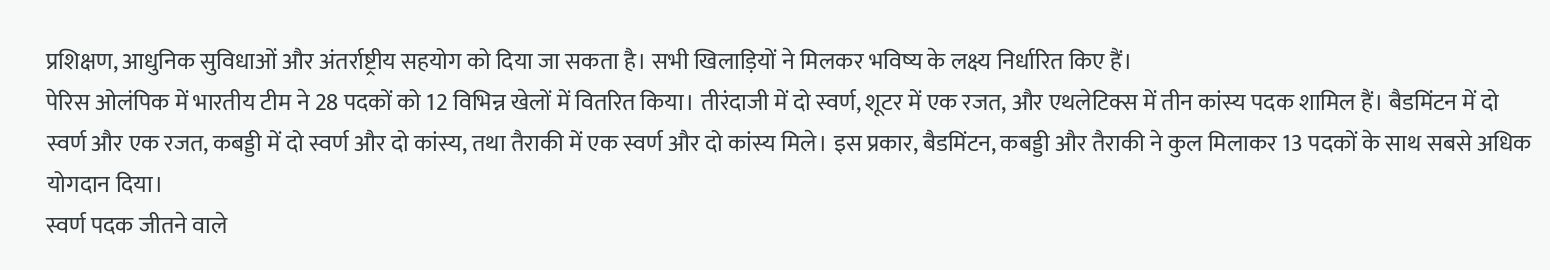प्रशिक्षण, आधुनिक सुविधाओं और अंतर्राष्ट्रीय सहयोग को दिया जा सकता है। सभी खिलाड़ियों ने मिलकर भविष्य के लक्ष्य निर्धारित किए हैं।
पेरिस ओलंपिक में भारतीय टीम ने 28 पदकों को 12 विभिन्न खेलों में वितरित किया। तीरंदाजी में दो स्वर्ण, शूटर में एक रजत, और एथलेटिक्स में तीन कांस्य पदक शामिल हैं। बैडमिंटन में दो स्वर्ण और एक रजत, कबड्डी में दो स्वर्ण और दो कांस्य, तथा तैराकी में एक स्वर्ण और दो कांस्य मिले। इस प्रकार, बैडमिंटन, कबड्डी और तैराकी ने कुल मिलाकर 13 पदकों के साथ सबसे अधिक योगदान दिया।
स्वर्ण पदक जीतने वाले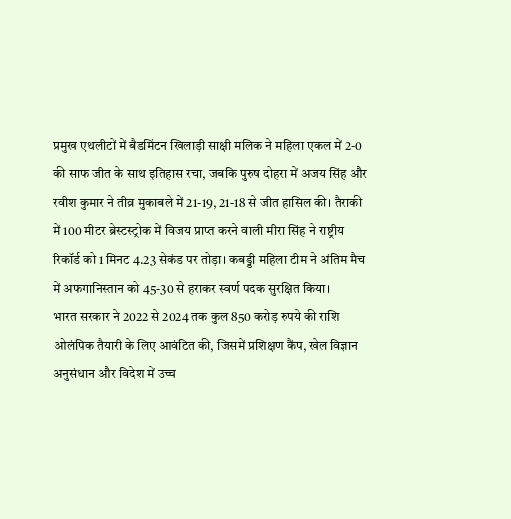प्रमुख एथलीटों में बैडमिंटन खिलाड़ी साक्षी मलिक ने महिला एकल में 2-0 की साफ जीत के साथ इतिहास रचा, जबकि पुरुष दोहरा में अजय सिंह और रवीश कुमार ने तीव्र मुकाबले में 21-19, 21-18 से जीत हासिल की। तैराकी में 100 मीटर ब्रेस्टस्ट्रोक में विजय प्राप्त करने वाली मीरा सिंह ने राष्ट्रीय रिकॉर्ड को 1 मिनट 4.23 सेकंड पर तोड़ा। कबड्डी महिला टीम ने अंतिम मैच में अफगानिस्तान को 45-30 से हराकर स्वर्ण पदक सुरक्षित किया।
भारत सरकार ने 2022 से 2024 तक कुल 850 करोड़ रुपये की राशि ओलंपिक तैयारी के लिए आवंटित की, जिसमें प्रशिक्षण कैंप, खेल विज्ञान अनुसंधान और विदेश में उच्च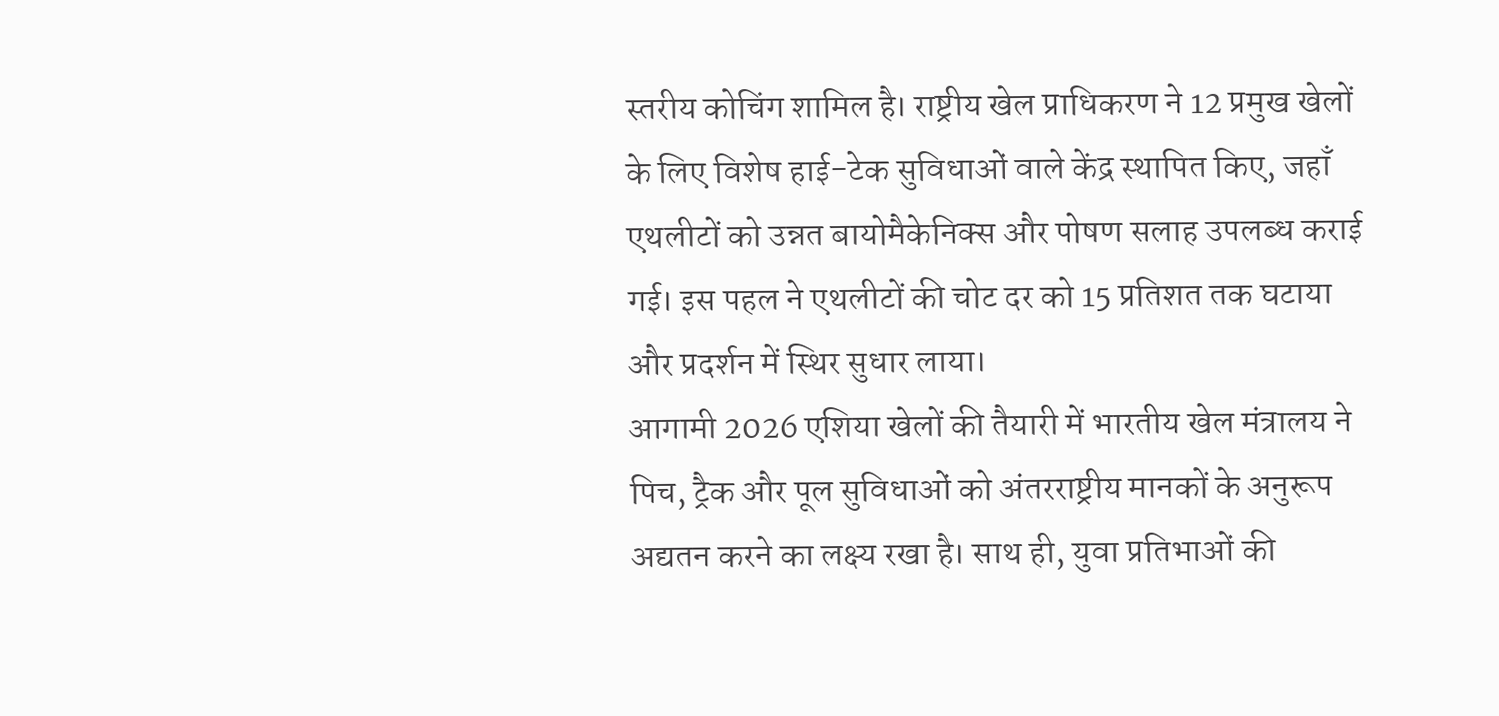स्तरीय कोचिंग शामिल है। राष्ट्रीय खेल प्राधिकरण ने 12 प्रमुख खेलों के लिए विशेष हाई-टेक सुविधाओं वाले केंद्र स्थापित किए, जहाँ एथलीटों को उन्नत बायोमैकेनिक्स और पोषण सलाह उपलब्ध कराई गई। इस पहल ने एथलीटों की चोट दर को 15 प्रतिशत तक घटाया और प्रदर्शन में स्थिर सुधार लाया।
आगामी 2026 एशिया खेलों की तैयारी में भारतीय खेल मंत्रालय ने पिच, ट्रैक और पूल सुविधाओं को अंतरराष्ट्रीय मानकों के अनुरूप अद्यतन करने का लक्ष्य रखा है। साथ ही, युवा प्रतिभाओं की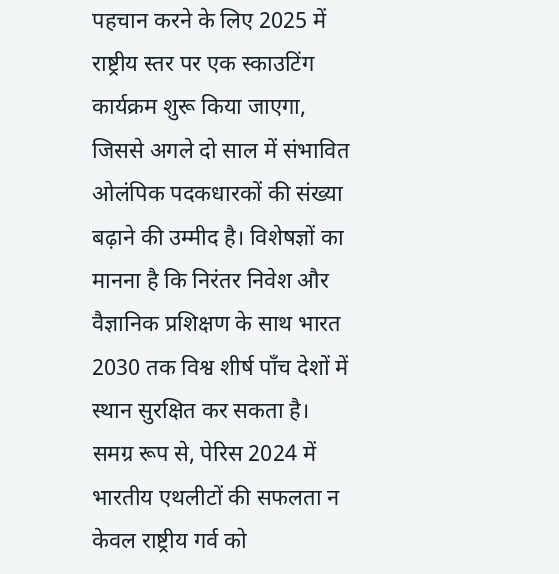पहचान करने के लिए 2025 में राष्ट्रीय स्तर पर एक स्काउटिंग कार्यक्रम शुरू किया जाएगा, जिससे अगले दो साल में संभावित ओलंपिक पदकधारकों की संख्या बढ़ाने की उम्मीद है। विशेषज्ञों का मानना है कि निरंतर निवेश और वैज्ञानिक प्रशिक्षण के साथ भारत 2030 तक विश्व शीर्ष पाँच देशों में स्थान सुरक्षित कर सकता है।
समग्र रूप से, पेरिस 2024 में भारतीय एथलीटों की सफलता न केवल राष्ट्रीय गर्व को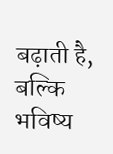बढ़ाती है, बल्कि भविष्य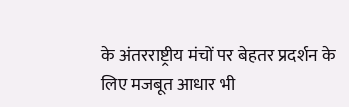के अंतरराष्ट्रीय मंचों पर बेहतर प्रदर्शन के लिए मजबूत आधार भी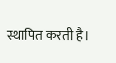स्थापित करती है।